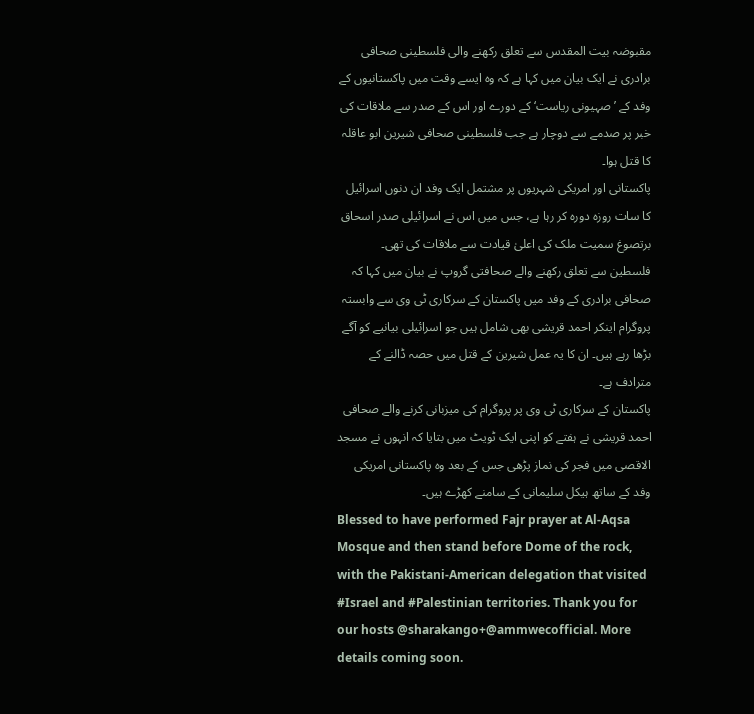مقبوضہ بیت المقدس سے تعلق رکھنے والی فلسطینی صحافی برادری نے ایک بیان میں کہا ہے کہ وہ ایسے وقت میں پاکستانیوں کے وفد کے ’صہیونی ریاست‘ کے دورے اور اس کے صدر سے ملاقات کی خبر پر صدمے سے دوچار ہے جب فلسطینی صحافی شیرین ابو عاقلہ کا قتل ہوا۔
پاکستانی اور امریکی شہریوں پر مشتمل ایک وفد ان دنوں اسرائیل کا سات روزہ دورہ کر رہا ہے، جس میں اس نے اسرائیلی صدر اسحاق برتصوغ سمیت ملک کی اعلیٰ قیادت سے ملاقات کی تھی۔
فلسطین سے تعلق رکھنے والے صحافتی گروپ نے بیان میں کہا کہ صحافی برادری کے وفد میں پاکستان کے سرکاری ٹی وی سے وابستہ پروگرام اینکر احمد قریشی بھی شامل ہیں جو اسرائیلی بیانیے کو آگے بڑھا رہے ہیں۔ ان کا یہ عمل شیرین کے قتل میں حصہ ڈالنے کے مترادف ہے۔
پاکستان کے سرکاری ٹی وی پر پروگرام کی میزبانی کرنے والے صحافی احمد قریشی نے ہفتے کو اپنی ایک ٹویٹ میں بتایا کہ انہوں نے مسجد الاقصی میں فجر کی نماز پڑھی جس کے بعد وہ پاکستانی امریکی وفد کے ساتھ ہیکل سلیمانی کے سامنے کھڑے ہیں۔
Blessed to have performed Fajr prayer at Al-Aqsa Mosque and then stand before Dome of the rock, with the Pakistani-American delegation that visited #Israel and #Palestinian territories. Thank you for our hosts @sharakango+@ammwecofficial. More details coming soon.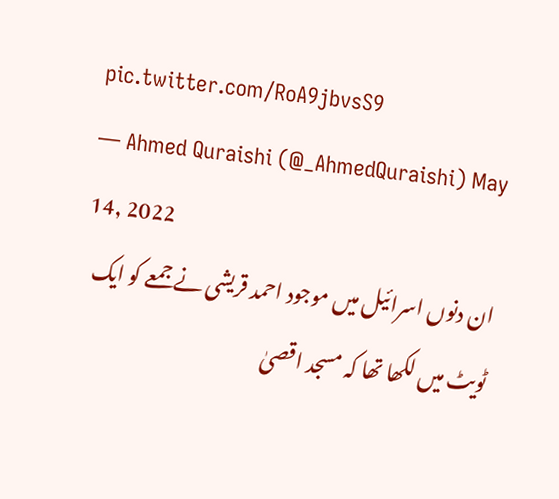pic.twitter.com/RoA9jbvsS9
— Ahmed Quraishi (@_AhmedQuraishi) May 14, 2022
ان دنوں اسرائیل میں موجود احمد قریشی نے جمعے کو ایک ٹویٹ میں لکھا تھا کہ مسجد اقصیٰ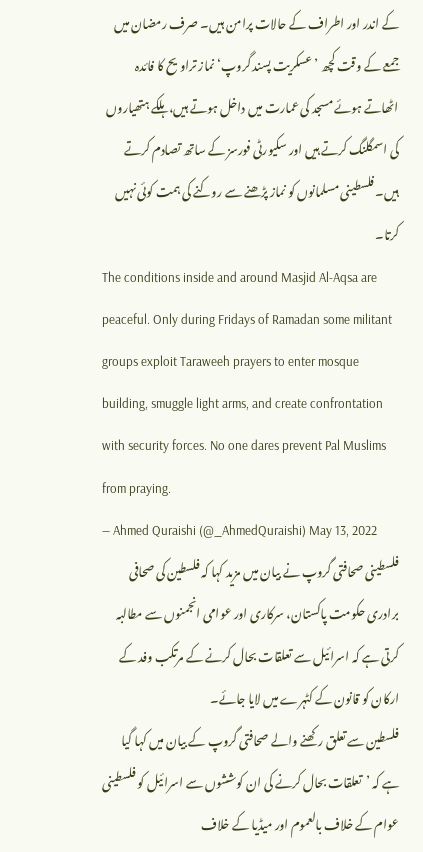کے اندر اور اطراف کے حالات پرامن ہیں۔ صرف رمضان میں جمعے کے وقت کچھ ’عسکریت پسند گروپ‘ نماز تراویح کا فائدہ اٹھاتے ہوئے مسجد کی عمارت میں داخل ہوتے ہیں، ہلکے ہتھیاروں کی اسمگلنگ کرتے ہیں اور سکیورٹی فورسز کے ساتھ تصادم کرتے ہیں۔ فلسطینی مسلمانوں کو نماز پڑھنے سے روکنے کی ہمت کوئی نہیں کرتا۔
The conditions inside and around Masjid Al-Aqsa are peaceful. Only during Fridays of Ramadan some militant groups exploit Taraweeh prayers to enter mosque building, smuggle light arms, and create confrontation with security forces. No one dares prevent Pal Muslims from praying.
— Ahmed Quraishi (@_AhmedQuraishi) May 13, 2022
فلسطینی صحافتی گروپ نے بیان میں مزید کہا کہ فلسطین کی صحافی برادری حکومت پاکستان، سرکاری اور عوامی انجمنوں سے مطالبہ کرتی ہے کہ اسرائیل سے تعلقات بحال کرنے کے مرتکب وفد کے ارکان کو قانون کے کٹہرے میں لایا جائے۔
فلسطین سے تعلق رکھنے والے صحافتی گروپ کے بیان میں کہا گیا ہے کہ ’تعلقات بحال کرنے کی ان کوششوں سے اسرائیل کو فلسطینی عوام کے خلاف بالعموم اور میڈیا کے خلاف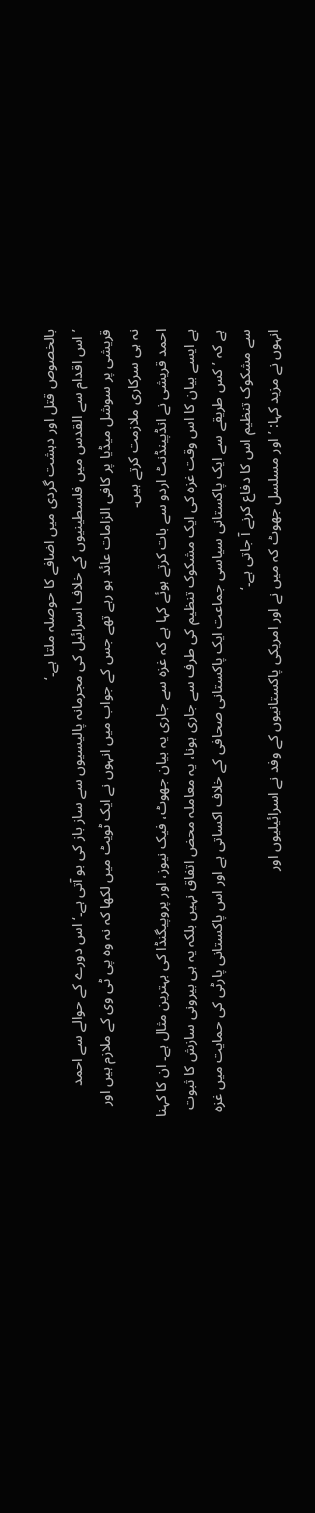بالخصوص قتل اور دہشت گردی میں اضافے کا حوصلہ ملتا ہے۔‘
’اس اقدام سے القدس میں فلسطینیوں کے خلاف اسرائیل کی مجرمانہ پالیسیوں سے ساز باز کی بو آتی ہے۔‘ اس دورے کے حوالے سے احمد قریشی پر سوشل میڈیا پر کافی الزامات عائد ہو رہے تھے جس کے جواب میں انہوں نے ایک ٹویٹ میں لکھا کہ نہ وہ پی ٹی وی کے ملازم ہیں اور نہ ہی سرکاری ملازمت کرتے ہیں۔
احمد قریشی نے انڈپینڈنٹ اردو سے بات کرتے ہوئے کہا ہے کہ غزه سے جاری یہ بیان جھوٹ، فیک نیوز، اور پروپیگنڈا کی بہترین مثال ہے۔ ان کا کہنا ہے ایسے بیان کا اس وقت غزہ کی ایک مشکوک تنظیم کی طرف سے جاری ہونا، یہ معاملہ محض اتفاق نہیں بلکہ یہ ہی بیرونی سازش کا ثبوت ہے کہ ’کس طریقے سے ایک پاکستانی سیاسی جماعت ایک پاکستانی صحافی کے خلاف اکساتی ہے اور اس پاکستانی پارٹی کی حمایت میں غزہ سے مشکوک تنظیم اس کا دفاع کرنے آ جاتی ہے۔‘
انہوں نے مزید کہا: ’اور مسلسل جھوٹ کہ میں نے اور امریکی پاکستانیوں کے وفد نے اسرائیلیوں اور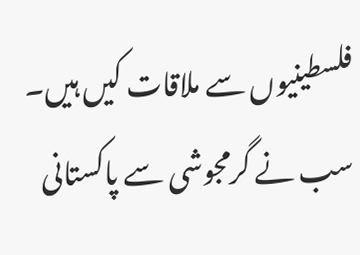فلسطینیوں سے ملاقات کیں ہیں۔ سب نے گرمجوشی سے پاکستانی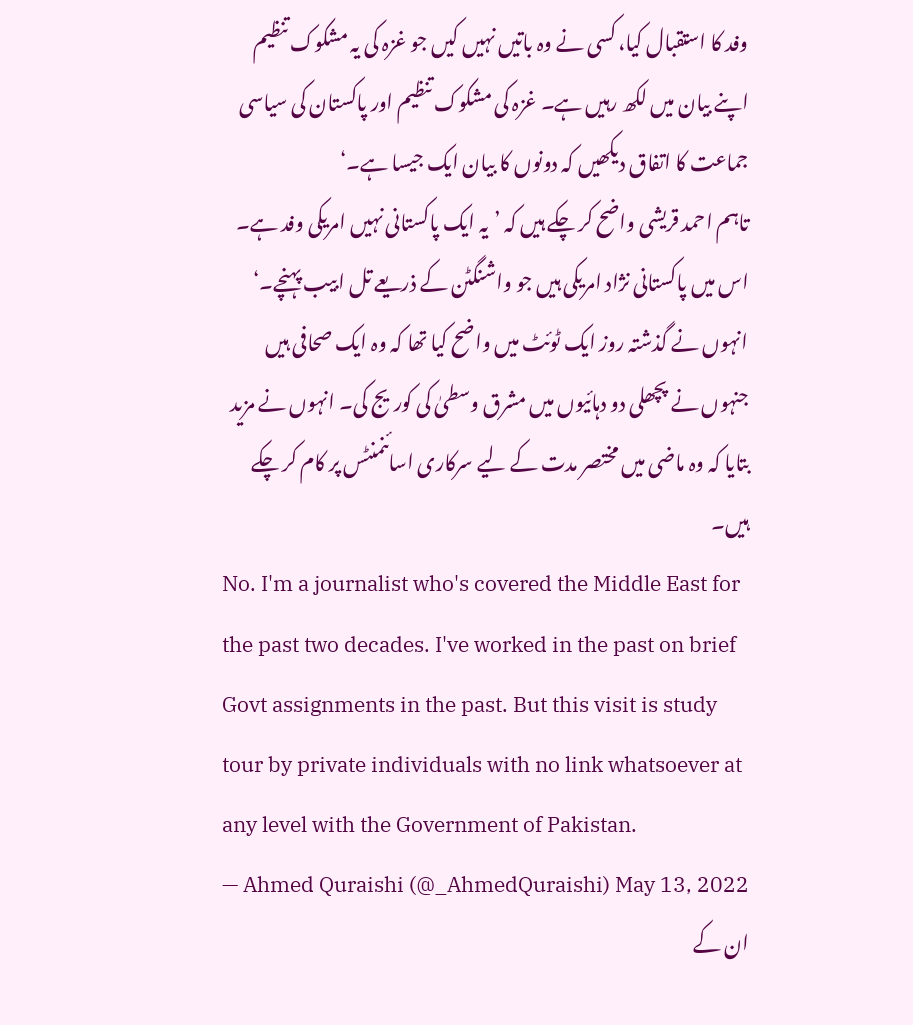وفد کا استقبال کیا، کسی نے وہ باتیں نہیں کیں جو غزہ کی یہ مشکوک تنظیم اپنے بیان میں لکھ رہیں ہے۔ غزہ کی مشکوک تنظیم اور پاکستان کی سیاسی جماعت کا اتفاق دیکھیں کہ دونوں کا بیان ایک جیسا ہے۔‘
تاہم احمد قریشی واضح کر چکے ہیں کہ ’یہ ایک پاکستانی نہیں امریکی وفد ہے۔ اس میں پاکستانی نژاد امریکی ہیں جو واشنگٹن کے ذریعے تل ابیب پہنچے۔‘
انہوں نے گذشتہ روز ایک ٹوئٹ میں واضح کیا تھا کہ وہ ایک صحافی ہیں جنہوں نے پچھلی دو دہائیوں میں مشرق وسطیٰ کی کوریج کی۔ انہوں نے مزید بتایا کہ وہ ماضی میں مختصر مدت کے لیے سرکاری اسائنمنٹس پر کام کر چکے ہیں۔
No. I'm a journalist who's covered the Middle East for the past two decades. I've worked in the past on brief Govt assignments in the past. But this visit is study tour by private individuals with no link whatsoever at any level with the Government of Pakistan.
— Ahmed Quraishi (@_AhmedQuraishi) May 13, 2022
ان کے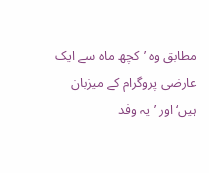مطابق وہ ’کچھ ماہ سے ایک عارضی پروگرام کے میزبان ہیں‘ اور ’یہ وفد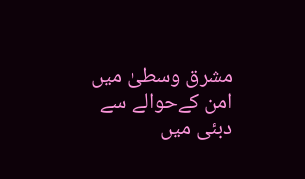مشرق وسطیٰ میں امن کےحوالے سے دبئی میں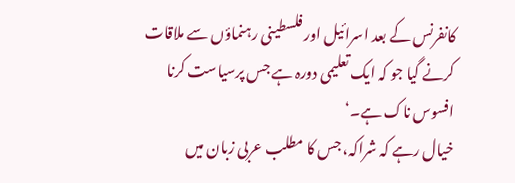کانفرنس کے بعد اسرائیل اور فلسطینی رہنماؤں سے ملاقات کرنے گیا جو کہ ایک تعلیمی دورہ ہے جس پرسیاست کرنا افسوس ناک ہے۔‘
خیال رہے کہ شراکہ، جس کا مطلب عربی زبان میں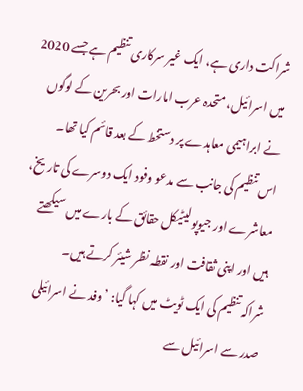شراکت داری ہے، ایک غیر سرکاری تنظیم ہے جسے 2020 میں اسرائیل، متحدہ عرب امارات اور بحرین کے لوگوں نے ابراہیمی معاہدے پر دستخط کے بعد قائم کیا تھا۔
اس تنظیم کی جانب سے مدعو وفود ایک دوسرے کی تاریخ، معاشرے اور جیوپولیٹیکل حقائق کے بارے میں سیکھتے ہیں اور اپنی ثقافت اور نقطہ نظر شیئر کرتے ہیں۔
شراکہ تنظیم کی ایک ٹویٹ میں کہا گیا: ’وفد نے اسرائیلی صدر سے اسرائیل سے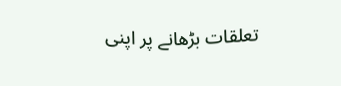تعلقات بڑھانے پر اپنی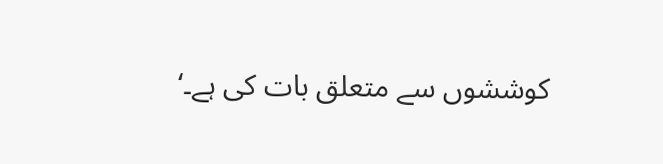کوششوں سے متعلق بات کی ہے۔‘